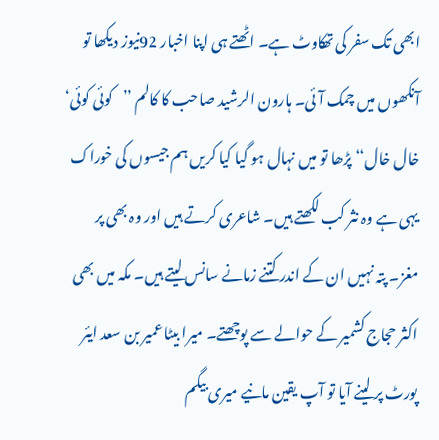ابھی تک سفر کی تھکاوٹ ہے۔ اٹھتے ہی اپنا اخبار 92نیوز دیکھا تو آنکھوں میں چمک آئی۔ ہارون الرشید صاحب کا کالم ’’کوئی کوئی‘ خال خال‘‘ پڑھا تو میں نہال ہو گیا کیا کریں ہم جیسوں کی خوراک یہی ہے وہ نثر کب لکھتے ہیں۔ شاعری کرتے ہیں اور وہ بھی پر مغز۔ پتہ نہیں ان کے اندر کتنے زمانے سانس لیتے ہیں۔ مکہ میں بھی اکثر حجاج کشمیر کے حوالے سے پوچھتے۔ میرا بیٹا عمیر بن سعد ایئر پورٹ پر لینے آیا تو آپ یقین مانیے میری بیگم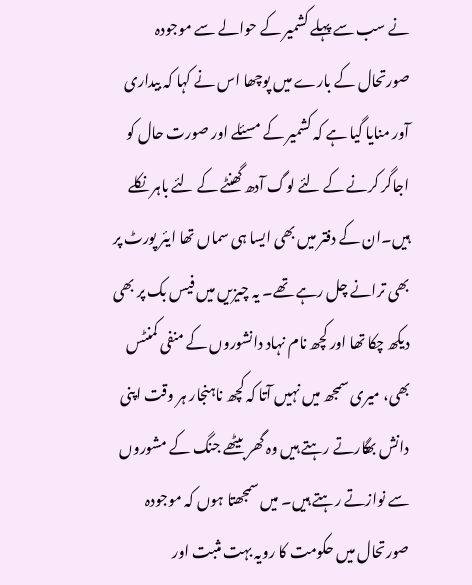نے سب سے پہلے کشمیر کے حوالے سے موجودہ صورتحال کے بارے میں پوچھا اس نے کہا کہ بیداری آور منایا گیا ہے کہ کشمیر کے مسئلے اور صورت حال کو اجاگر کرنے کے لئے لوگ آدھ گھنٹے کے لئے باہر نکلے ہیں۔ان کے دفتر میں بھی ایسا ہی سماں تھا ایئر پورٹ پر بھی ترانے چل رہے تھے۔ یہ چیزیں میں فیس بک پر بھی دیکھ چکا تھا اور کچھ نام نہاد دانشوروں کے منفی کمنٹس بھی، میری سمجھ میں نہیں آتا کہ کچھ ناہنجار ہر وقت اپنی دانش بھگارتے رہتے ہیں وہ گھر بیٹھے جنگ کے مشوروں سے نوازتے رہتے ہیں۔ میں سمجھتا ہوں کہ موجودہ صورتحال میں حکومت کا رویہ بہت مثبت اور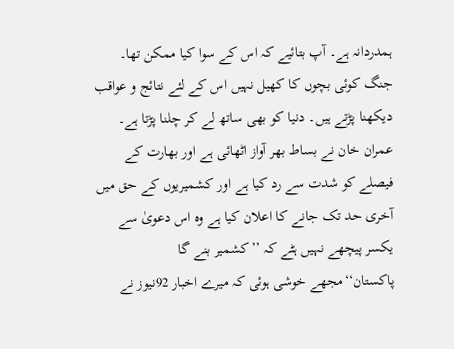ہمدردانہ ہے۔ آپ بتائیے کہ اس کے سوا کیا ممکن تھا۔ جنگ کوئی بچوں کا کھیل نہیں اس کے لئے نتائج و عواقب دیکھنا پڑتے ہیں۔ دنیا کو بھی ساتھ لے کر چلنا پڑتا ہے۔ عمران خان نے بساط بھر آواز اٹھائی ہے اور بھارت کے فیصلے کو شدت سے رد کیا ہے اور کشمیریوں کے حق میں آخری حد تک جانے کا اعلان کیا ہے وہ اس دعویٰ سے یکسر پیچھے نہیں ہٹے کہ ’’کشمیر بنے گا پاکستان‘‘مجھے خوشی ہوئی کہ میرے اخبار 92نیوز نے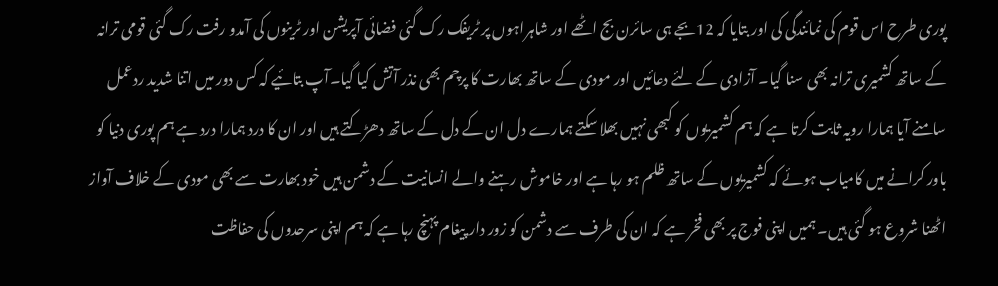پوری طرح اس قوم کی نمائندگی کی اور بتایا کہ 12بجے ہی سائرن بج اٹھے اور شاہراہوں پر ٹریفک رک گئی فضائی آپریشن اور ٹرینوں کی آمدو رفت رک گئی قومی ترانہ کے ساتھ کشمیری ترانہ بھی سنا گیا۔ آزادی کے لئے دعائیں اور مودی کے ساتھ بھارت کا پرچم بھی نذر آتش کیا گیا۔آپ بتائیے کہ کس دور میں اتنا شدید ردعمل سامنے آیا ہمارا رویہ ثابت کرتا ہے کہ ہم کشمیریوں کو کبھی نہیں بھلا سکتے ہمارے دل ان کے دل کے ساتھ دھڑکتے ہیں اور ان کا درد ہمارا درد ہے ہم پوری دنیا کو باور کرانے میں کامیاب ہوئے کہ کشمیریوں کے ساتھ ظلم ہو رہا ہے اور خاموش رہنے والے انسانیت کے دشمن ہیں خود بھارت سے بھی مودی کے خلاف آواز اٹھنا شروع ہو گئی ہیں۔ ہمیں اپنی فوج پر بھی فخر ہے کہ ان کی طرف سے دشمن کو زور دار پیغام پہنچ رہا ہے کہ ہم اپنی سرحدوں کی حفاظت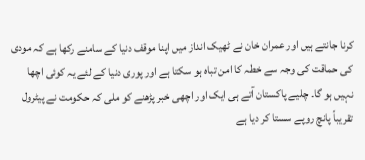کرنا جانتے ہیں اور عمران خان نے ٹھیک انداز میں اپنا موقف دنیا کے سامنے رکھا ہے کہ مودی کی حماقت کی وجہ سے خطہ کا امن تباہ ہو سکتا ہے اور پوری دنیا کے لئے یہ کوئی اچھا نہیں ہو گا۔ چلیے پاکستان آتے ہی ایک اور اچھی خبر پڑھنے کو ملی کہ حکومت نے پیٹرول تقریباً پانچ روپے سستا کر دیا ہے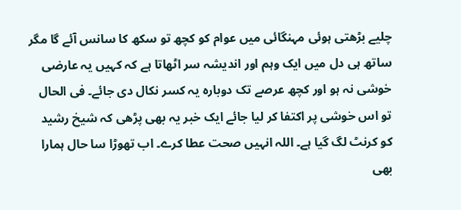چلیے بڑھتی ہوئی مہنگائی میں عوام کو کچھ تو سکھ کا سانس آئے گا مگر ساتھ ہی دل میں ایک وہم اور اندیشہ سر اٹھاتا ہے کہ کہیں یہ عارضی خوشی نہ ہو اور کچھ عرصے تک دوبارہ یہ کسر نکال دی جائے۔ فی الحال تو اس خوشی پر اکتفا کر لیا جائے ایک خبر یہ بھی پڑھی کہ شیخ رشید کو کرنٹ لگ گیا ہے۔ اللہ انہیں صحت عطا کرے۔ اب تھوڑا سا حال ہمارا بھی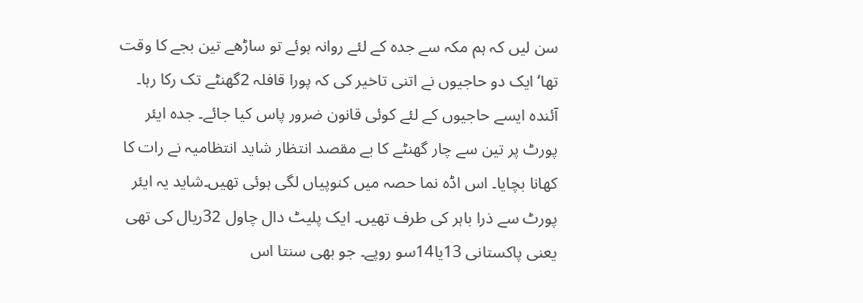سن لیں کہ ہم مکہ سے جدہ کے لئے روانہ ہوئے تو ساڑھے تین بجے کا وقت تھا‘ ایک دو حاجیوں نے اتنی تاخیر کی کہ پورا قافلہ 2گھنٹے تک رکا رہا۔ آئندہ ایسے حاجیوں کے لئے کوئی قانون ضرور پاس کیا جائے۔ جدہ ایئر پورٹ پر تین سے چار گھنٹے کا بے مقصد انتظار شاید انتظامیہ نے رات کا کھانا بچایا۔ اس اڈہ نما حصہ میں کنوپیاں لگی ہوئی تھیں۔شاید یہ ایئر پورٹ سے ذرا باہر کی طرف تھیں۔ ایک پلیٹ دال چاول 32ریال کی تھی یعنی پاکستانی 13یا14سو روپے۔ جو بھی سنتا اس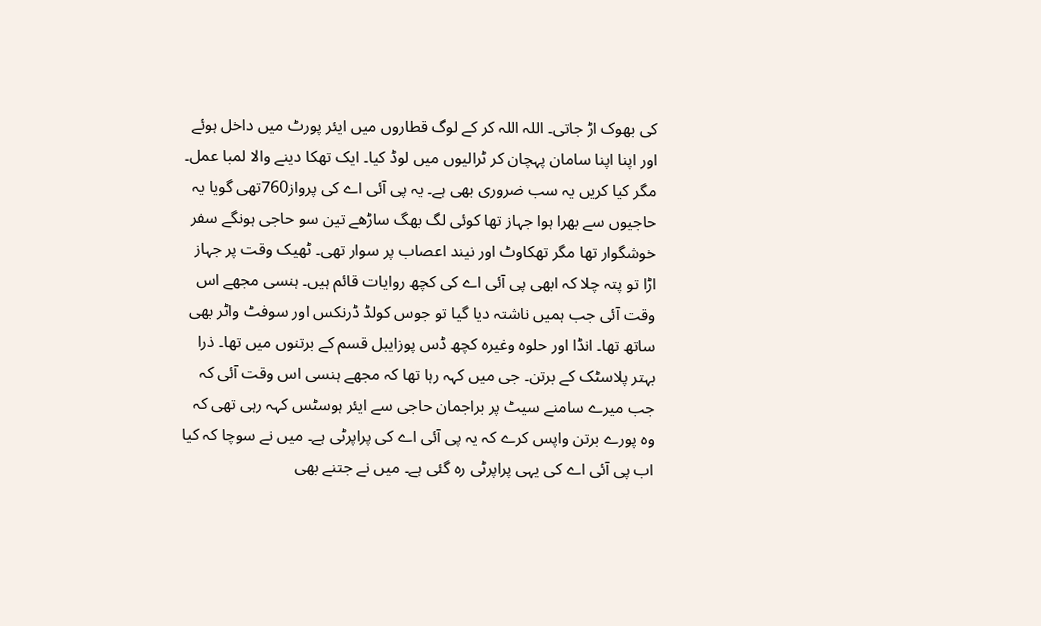کی بھوک اڑ جاتی۔ اللہ اللہ کر کے لوگ قطاروں میں ایئر پورٹ میں داخل ہوئے اور اپنا اپنا سامان پہچان کر ٹرالیوں میں لوڈ کیا۔ ایک تھکا دینے والا لمبا عمل۔ مگر کیا کریں یہ سب ضروری بھی ہے۔ یہ پی آئی اے کی پرواز760تھی گویا یہ حاجیوں سے بھرا ہوا جہاز تھا کوئی لگ بھگ ساڑھے تین سو حاجی ہونگے سفر خوشگوار تھا مگر تھکاوٹ اور نیند اعصاب پر سوار تھی۔ ٹھیک وقت پر جہاز اڑا تو پتہ چلا کہ ابھی پی آئی اے کی کچھ روایات قائم ہیں۔ ہنسی مجھے اس وقت آئی جب ہمیں ناشتہ دیا گیا تو جوس کولڈ ڈرنکس اور سوفٹ واٹر بھی ساتھ تھا۔ انڈا اور حلوہ وغیرہ کچھ ڈس پوزایبل قسم کے برتنوں میں تھا۔ ذرا بہتر پلاسٹک کے برتن۔ جی میں کہہ رہا تھا کہ مجھے ہنسی اس وقت آئی کہ جب میرے سامنے سیٹ پر براجمان حاجی سے ایئر ہوسٹس کہہ رہی تھی کہ وہ پورے برتن واپس کرے کہ یہ پی آئی اے کی پراپرٹی ہے۔ میں نے سوچا کہ کیا اب پی آئی اے کی یہی پراپرٹی رہ گئی ہے۔ میں نے جتنے بھی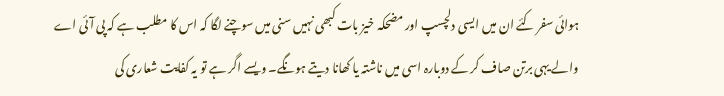ہوائی سفر کئے ان میں ایسی دلچسپ اور مضحکہ خیز بات کبھی نہیں سنی میں سوچنے لگا کہ اس کا مطلب ہے کہ پی آئی اے والے یہی برتن صاف کر کے دوبارہ اسی میں ناشتہ یا کھانا دیتے ہونگے۔ ویسے اگر ہے تو یہ کفایت شعاری کی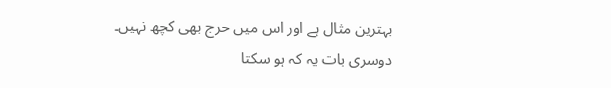بہترین مثال ہے اور اس میں حرج بھی کچھ نہیں۔ دوسری بات یہ کہ ہو سکتا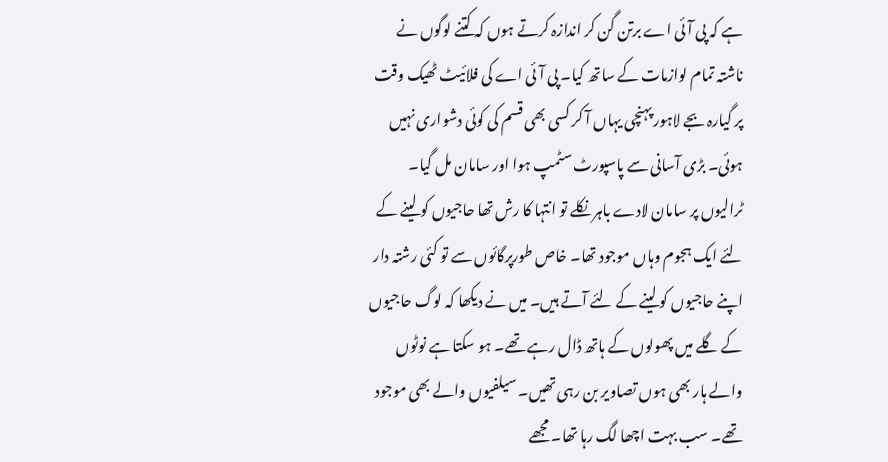ہے کہ پی آئی اے برتن گن کر اندازہ کرتے ہوں کہ کتنے لوگوں نے ناشتہ تمام لوازمات کے ساتھ کیا۔ پی آئی اے کی فلائیٹ ٹھیک وقت پر گیارہ بجے لاہور پہنچی یہاں آ کر کسی بھی قسم کی کوئی دشواری نہیں ہوئی۔ بڑی آسانی سے پاسپورٹ سٹمپ ہوا اور سامان مل گیا۔ ٹرالیوں پر سامان لادے باہر نکلے تو انتہا کا رش تھا حاجیوں کو لینے کے لئے ایک ہجوم وہاں موجود تھا۔ خاص طورپرگائوں سے تو کئی رشتہ دار اپنے حاجیوں کو لینے کے لئے آتے ہیں۔ میں نے دیکھا کہ لوگ حاجیوں کے گلے میں پھولوں کے ہاتھ ڈال رہے تھے۔ ہو سکتا ہے نوٹوں والے ہار بھی ہوں تصاویر بن رہی تھیں۔ سیلفیوں والے بھی موجود تھے۔ سب بہت اچھا لگ رہا تھا۔ مجھے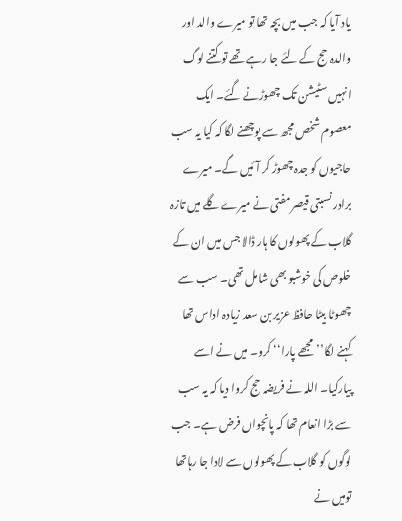یاد آیا کہ جب میں بچہ تھا تو میرے والد اور والدہ حج کے لئے جا رہے تھے تو کتنے لوگ انہیں سٹیشن تک چھوڑنے گئے۔ ایک معصوم شخص مجھ سے پوچھنے لگا کہ کیا یہ سب حاجیوں کو جدہ چھوڑ کر آئیں گے۔ میرے برادر نسبتی قیصر مفتی نے میرے گلے میں تازہ گلاب کے پھولوں کا ہار ڈالا جس میں ان کے خلوص کی خوشبو بھی شامل تھی۔ سب سے چھوٹا بیٹا حافظ عزیر بن سعد زیادہ اداس تھا کہنے لگا’’مجھے پارا‘‘ کرو۔ میں نے اسے پیارکیا۔ اللہ نے فریضہ حج کروا دیا کہ یہ سب سے بڑا انعام تھا کہ پانچواں فرض ہے۔ جب لوگوں کو گلاب کے پھولوں سے لادا جا رہاتھا تومیں نے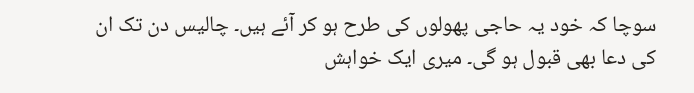سوچا کہ خود یہ حاجی پھولوں کی طرح ہو کر آئے ہیں۔ چالیس دن تک ان کی دعا بھی قبول ہو گی۔ میری ایک خواہش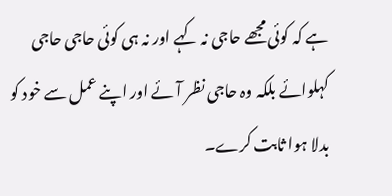ہے کہ کوئی مجھے حاجی نہ کہے اور نہ ہی کوئی حاجی حاجی کہلوائے بلکہ وہ حاجی نظر آئے اور اپنے عمل سے خود کو بدلا ہوا ثابت کرے۔